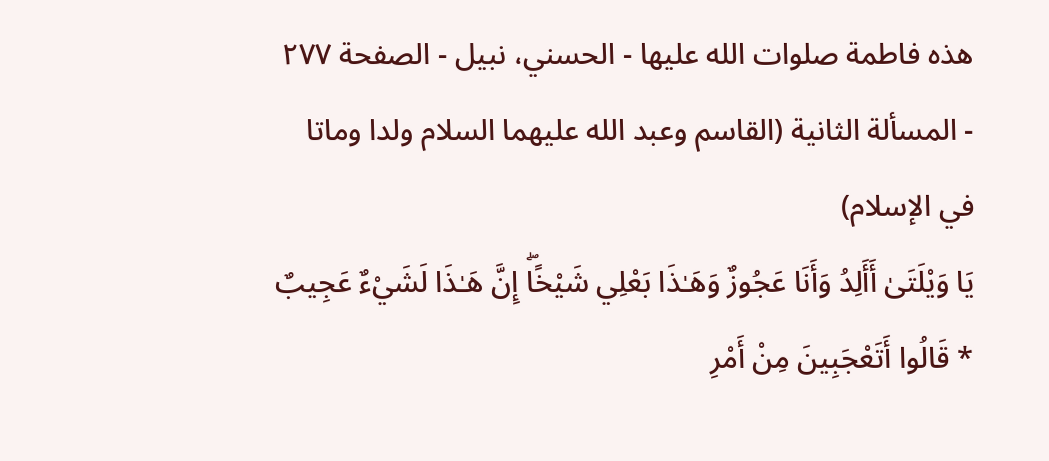هذه فاطمة صلوات الله عليها - الحسني، نبيل - الصفحة ٢٧٧ - المسألة الثانية (القاسم وعبد الله عليهما السلام ولدا وماتا في الإسلام)
يَا وَيْلَتَىٰ أَأَلِدُ وَأَنَا عَجُوزٌ وَهَـٰذَا بَعْلِي شَيْخًاۖ إِنَّ هَـٰذَا لَشَيْءٌ عَجِيبٌ * قَالُوا أَتَعْجَبِينَ مِنْ أَمْرِ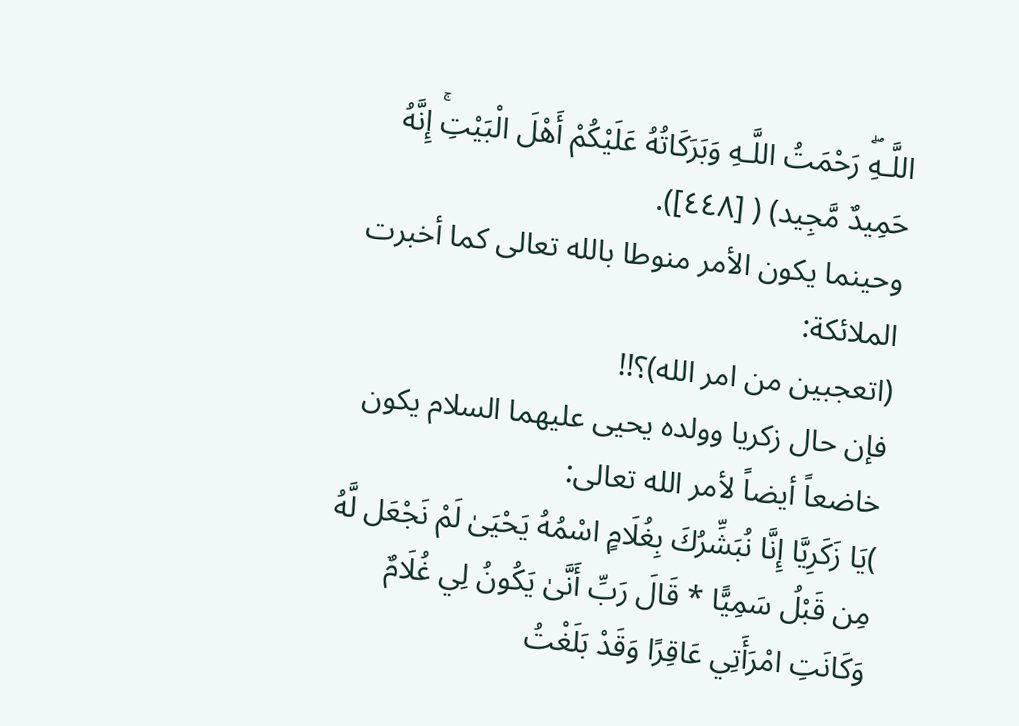اللَّـهِۖ رَحْمَتُ اللَّـهِ وَبَرَكَاتُهُ عَلَيْكُمْ أَهْلَ الْبَيْتِۚ إِنَّهُ حَمِيدٌ مَّجِيد) ( [٤٤٨]).
وحينما يكون الأمر منوطا بالله تعالى كما أخبرت الملائكة:
(اتعجبين من امر الله)؟!!
فإن حال زكريا وولده يحيى عليهما السلام يكون خاضعاً أيضاً لأمر الله تعالى:
)يَا زَكَرِيَّا إِنَّا نُبَشِّرُكَ بِغُلَامٍ اسْمُهُ يَحْيَىٰ لَمْ نَجْعَل لَّهُ مِن قَبْلُ سَمِيًّا * قَالَ رَبِّ أَنَّىٰ يَكُونُ لِي غُلَامٌ وَكَانَتِ امْرَأَتِي عَاقِرًا وَقَدْ بَلَغْتُ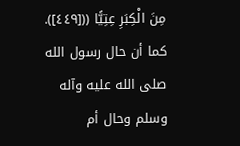مِنَ الْكِبَرِ عِتِيًّا (([٤٤٩]).
كما أن حال رسول الله صلى الله عليه وآله وسلم وحال أم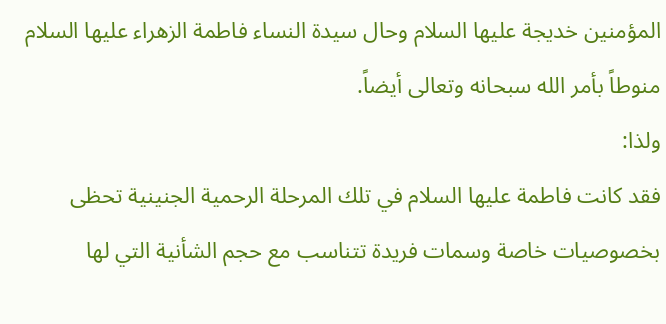المؤمنين خديجة عليها السلام وحال سيدة النساء فاطمة الزهراء عليها السلام منوطاً بأمر الله سبحانه وتعالى أيضاً.
ولذا:
فقد كانت فاطمة عليها السلام في تلك المرحلة الرحمية الجنينية تحظى بخصوصيات خاصة وسمات فريدة تتناسب مع حجم الشأنية التي لها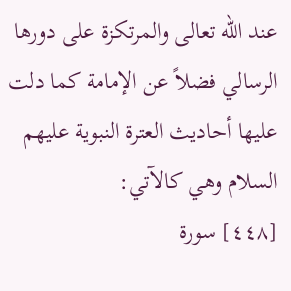عند الله تعالى والمرتكزة على دورها الرسالي فضلاً عن الإمامة كما دلت عليها أحاديث العترة النبوية عليهم السلام وهي كالآتي:
[٤٤٨] سورة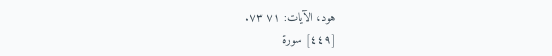هود، الآيات: ٧١ ٧٣.
[٤٤٩] سورة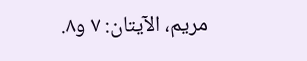مريم، الآيتان: ٧ و٨.